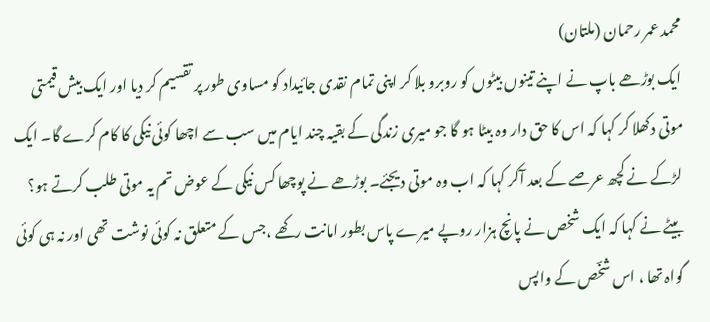محمد عمر رحمان (ملتان)
ایک بوڑھے باپ نے اپنے تینوں بیٹوں کو روبرو بلا کر اپنی تمام نقدی جائیداد کو مساوی طور پر تقسیم کر دیا اور ایک بیش قیمتی موتی دکھلا کر کہا کہ اس کا حق دار وہ بیٹا ہو گا جو میری زندگی کے بقیہ چند ایام میں سب سے اچھا کوئی نیکی کا کام کرے گا۔ ایک لڑکے نے کچھ عرصے کے بعد آکر کہا کہ اب وہ موتی دیجئے۔ بوڑھے نے پوچھا کس نیکی کے عوض تم یہ موتی طلب کرتے ہو؟ بیٹے نے کہا کہ ایک شخص نے پانچ ہزار روپے میرے پاس بطور امانت رکھے ،جس کے متعلق نہ کوئی نوشت تھی اور نہ ہی کوئی گواہ تھا ، اس شخؔص کے واپس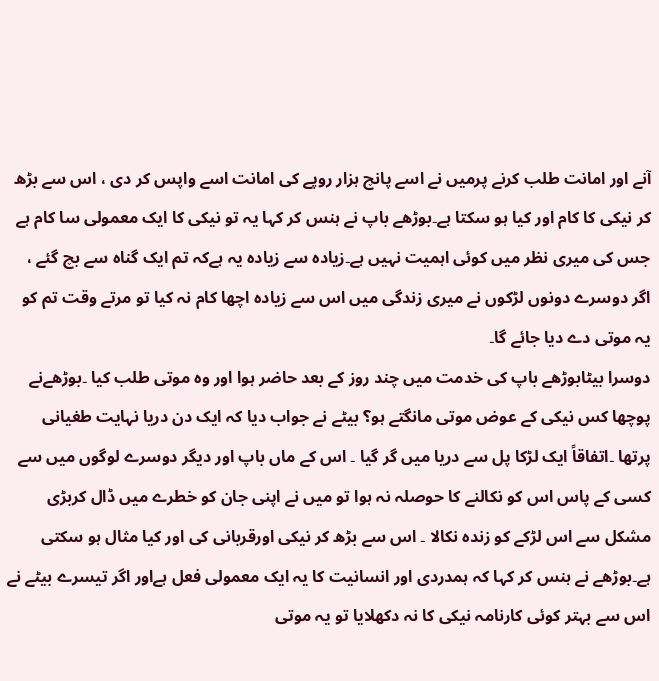آنے اور امانت طلب کرنے پرمیں نے اسے پانچ ہزار روپے کی امانت اسے واپس کر دی ، اس سے بڑھ کر نیکی کا کام اور کیا ہو سکتا ہے۔بوڑھے باپ نے ہنس کر کہا یہ تو نیکی کا ایک معمولی سا کام ہے جس کی میری نظر میں کوئی اہمیت نہیں ہے۔زیادہ سے زیادہ یہ ہےکہ تم ایک گناہ سے بچ گئے ، اگر دوسرے دونوں لڑکوں نے میری زندگی میں اس سے زیادہ اچھا کام نہ کیا تو مرتے وقت تم کو یہ موتی دے دیا جائے گا۔
دوسرا بیٹابوڑھے باپ کی خدمت میں چند روز کے بعد حاضر ہوا اور وہ موتی طلب کیا ۔بوڑھےنے پوچھا کس نیکی کے عوض موتی مانگتے ہو؟ بیٹے نے جواب دیا کہ ایک دن دریا نہایت طغیانی پرتھا ۔اتفاقاً ایک لڑکا پل سے دریا میں گر گیا ۔ اس کے ماں باپ اور دیگر دوسرے لوگوں میں سے کسی کے پاس اس کو نکالنے کا حوصلہ نہ ہوا تو میں نے اپنی جان کو خطرے میں ڈال کربڑی مشکل سے اس لڑکے کو زندہ نکالا ۔ اس سے بڑھ کر نیکی اورقربانی کی اور کیا مثال ہو سکتی ہے۔بوڑھے نے ہنس کر کہا کہ ہمدردی اور انسانیت کا یہ ایک معمولی فعل ہےاور اگر تیسرے بیٹے نے اس سے بہتر کوئی کارنامہ نیکی کا نہ دکھلایا تو یہ موتی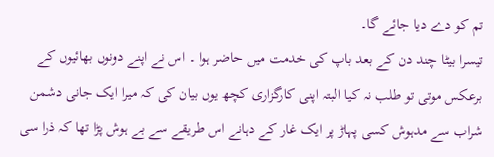تم کو دے دیا جائے گا۔
تیسرا بیٹا چند دن کے بعد باپ کی خدمت میں حاضر ہوا ۔ اس نے اپنے دونوں بھائیوں کے برعکس موتی تو طلب نہ کیا البتہ اپنی کارگزاری کچھ یوں بیان کی کہ میرا ایک جانی دشمن شراب سے مدہوش کسی پہاڑ پر ایک غار کے دہانے اس طریقے سے بے ہوش پڑا تھا کہ ذرا سی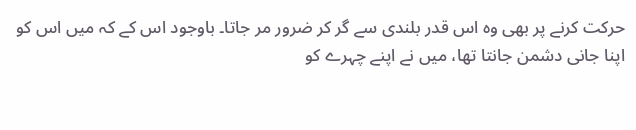حرکت کرنے پر بھی وہ اس قدر بلندی سے گر کر ضرور مر جاتا۔ باوجود اس کے کہ میں اس کو اپنا جانی دشمن جانتا تھا، میں نے اپنے چہرے کو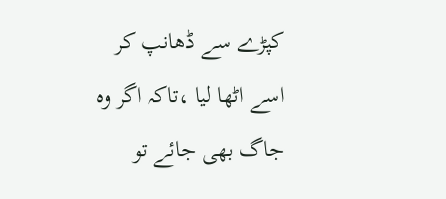کپڑے سے ڈھانپ کر اسے اٹھا لیا ،تاکہ اگر وہ جاگ بھی جائے تو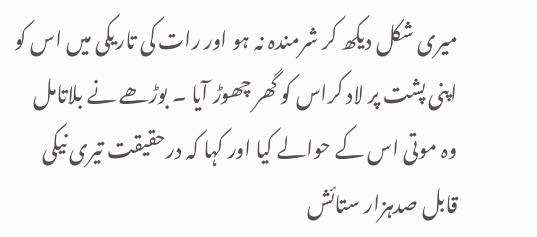میری شکل دیکھ کر شرمندہ نہ ہو اور رات کی تاریکی میں اس کو اپنی پشت پر لاد کراس کو گھر چھوڑ آیا ۔ بوڑھے نے بلاتامل وہ موتی اس کے حوالے کیا اور کہا کہ درحقیقت تیری نیکی قابل صدہزار ستائش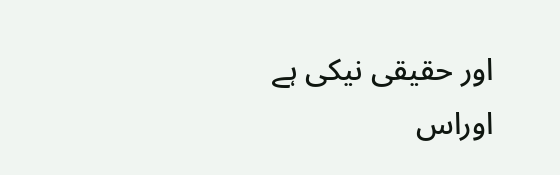اور حقیقی نیکی ہے اوراس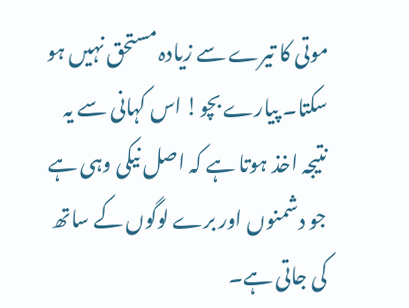موتی کا تیرے سے زیادہ مستحق نہیں ہو سکتا۔ پیارے بچو! اس کہانی سے یہ نتیجہ اخذ ہوتا ہے کہ اصل نیکی وہی ہے جو دشمنوں اور برے لوگوں کے ساتھ کی جاتی ہے۔